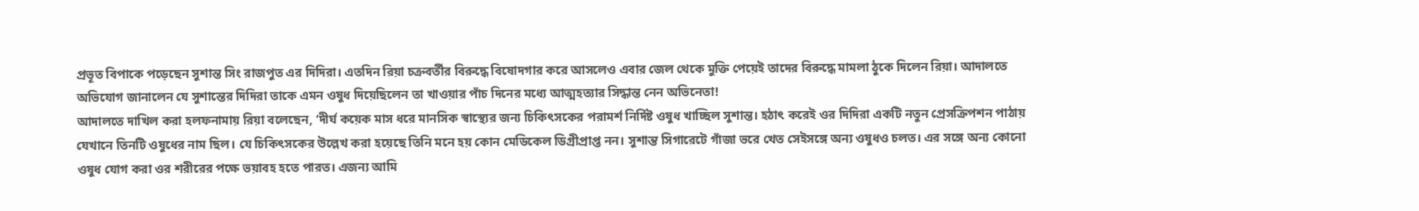প্রভূত বিপাকে পড়েছেন সুশান্ত সিং রাজপুত এর দিদিরা। এতদিন রিয়া চক্রবর্তীর বিরুদ্ধে বিষোদগার করে আসলেও এবার জেল থেকে মুক্তি পেয়েই তাদের বিরুদ্ধে মামলা ঠুকে দিলেন রিয়া। আদালতে অভিযোগ জানালেন যে সুশান্তের দিদিরা তাকে এমন ওষুধ দিয়েছিলেন তা খাওয়ার পাঁচ দিনের মধ্যে আত্মহত্যার সিদ্ধান্ত নেন অভিনেতা!
আদালতে দাখিল করা হলফনামায় রিয়া বলেছেন, ‘দীর্ঘ কয়েক মাস ধরে মানসিক স্বাস্থ্যের জন্য চিকিৎসকের পরামর্শ নির্দিষ্ট ওষুধ খাচ্ছিল সুশান্ত। হঠাৎ করেই ওর দিদিরা একটি নতুন প্রেসক্রিপশন পাঠায় যেখানে তিনটি ওষুধের নাম ছিল। যে চিকিৎসকের উল্লেখ করা হয়েছে তিনি মনে হয় কোন মেডিকেল ডিগ্রীপ্রাপ্ত নন। সুশান্ত সিগারেটে গাঁজা ভরে খেত সেইসঙ্গে অন্য ওষুধও চলত। এর সঙ্গে অন্য কোনো ওষুধ যোগ করা ওর শরীরের পক্ষে ভয়াবহ হতে পারত। এজন্য আমি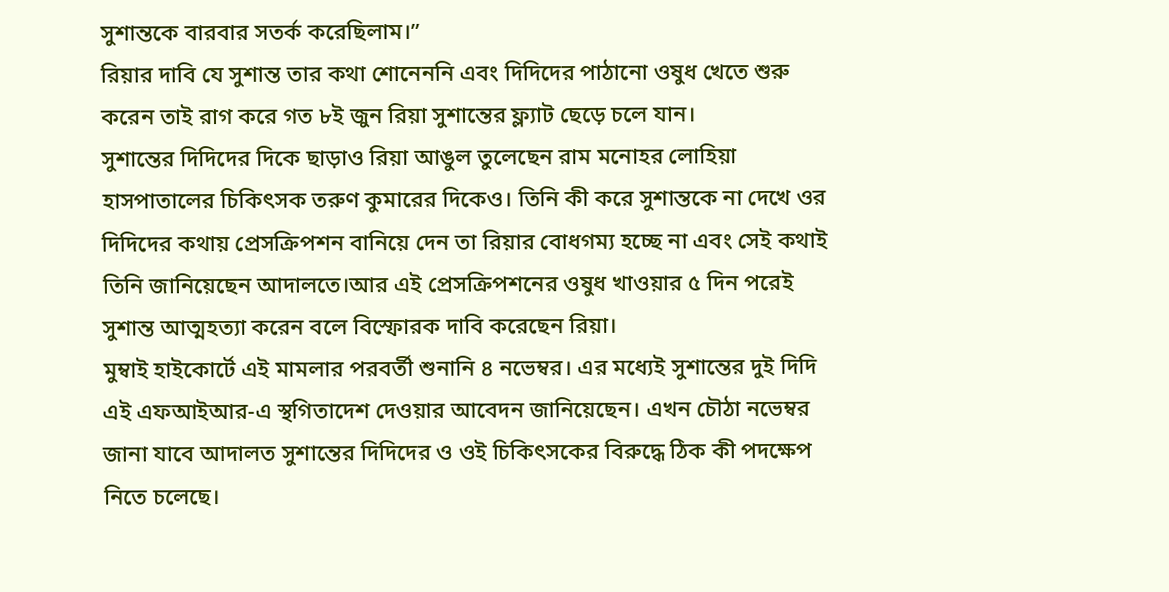সুশান্তকে বারবার সতর্ক করেছিলাম।”
রিয়ার দাবি যে সুশান্ত তার কথা শোনেননি এবং দিদিদের পাঠানো ওষুধ খেতে শুরু করেন তাই রাগ করে গত ৮ই জুন রিয়া সুশান্তের ফ্ল্যাট ছেড়ে চলে যান।
সুশান্তের দিদিদের দিকে ছাড়াও রিয়া আঙুল তুলেছেন রাম মনোহর লোহিয়া হাসপাতালের চিকিৎসক তরুণ কুমারের দিকেও। তিনি কী করে সুশান্তকে না দেখে ওর দিদিদের কথায় প্রেসক্রিপশন বানিয়ে দেন তা রিয়ার বোধগম্য হচ্ছে না এবং সেই কথাই তিনি জানিয়েছেন আদালতে।আর এই প্রেসক্রিপশনের ওষুধ খাওয়ার ৫ দিন পরেই সুশান্ত আত্মহত্যা করেন বলে বিস্ফোরক দাবি করেছেন রিয়া।
মুম্বাই হাইকোর্টে এই মামলার পরবর্তী শুনানি ৪ নভেম্বর। এর মধ্যেই সুশান্তের দুই দিদি এই এফআইআর-এ স্থগিতাদেশ দেওয়ার আবেদন জানিয়েছেন। এখন চৌঠা নভেম্বর জানা যাবে আদালত সুশান্তের দিদিদের ও ওই চিকিৎসকের বিরুদ্ধে ঠিক কী পদক্ষেপ নিতে চলেছে।